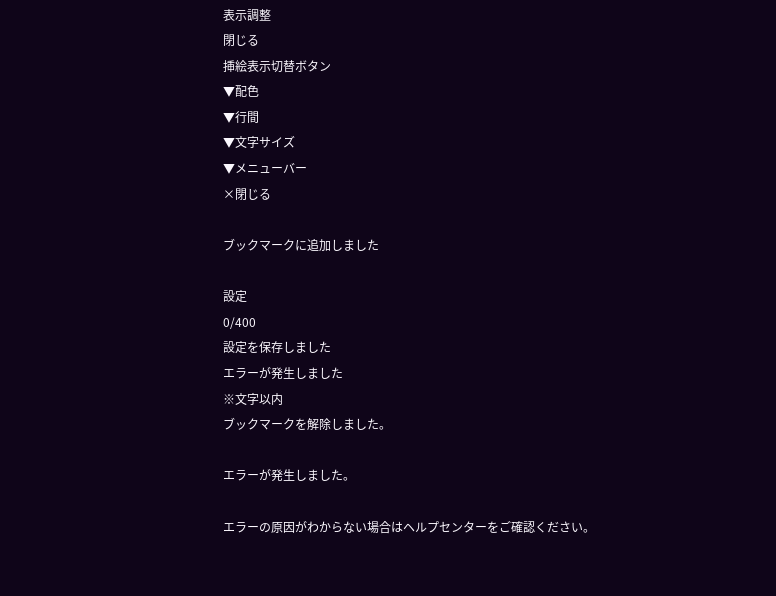表示調整
閉じる
挿絵表示切替ボタン
▼配色
▼行間
▼文字サイズ
▼メニューバー
×閉じる

ブックマークに追加しました

設定
0/400
設定を保存しました
エラーが発生しました
※文字以内
ブックマークを解除しました。

エラーが発生しました。

エラーの原因がわからない場合はヘルプセンターをご確認ください。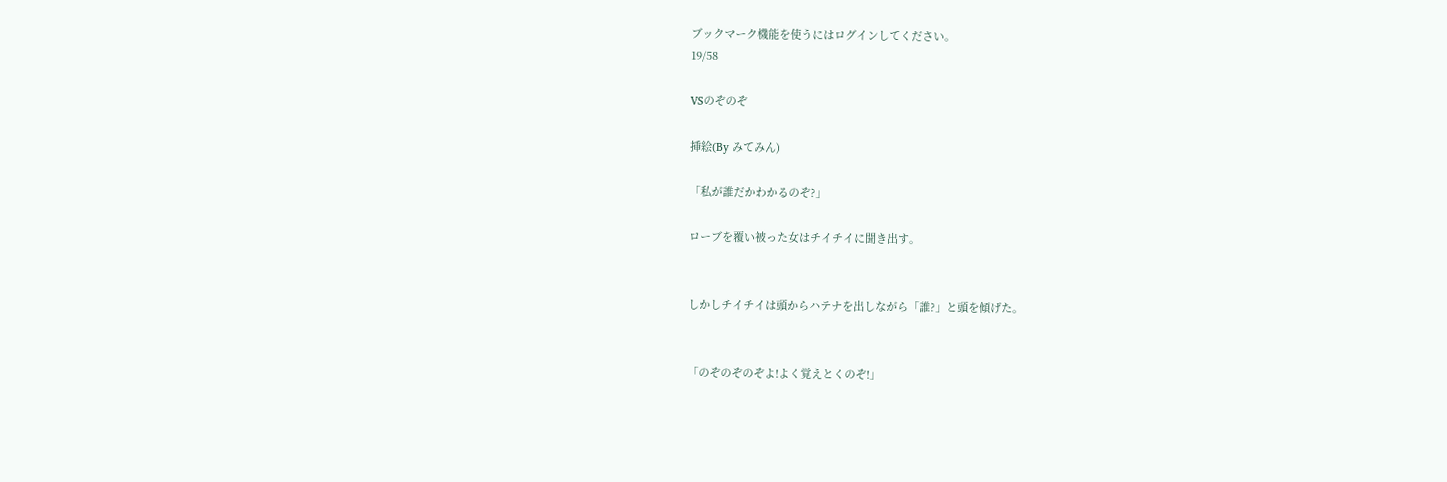ブックマーク機能を使うにはログインしてください。
19/58

VSのぞのぞ

挿絵(By みてみん)

「私が誰だかわかるのぞ?」

ローブを覆い被った女はチイチイに聞き出す。


しかしチイチイは頭からハテナを出しながら「誰?」と頭を傾げた。


「のぞのぞのぞよ!よく覚えとくのぞ!」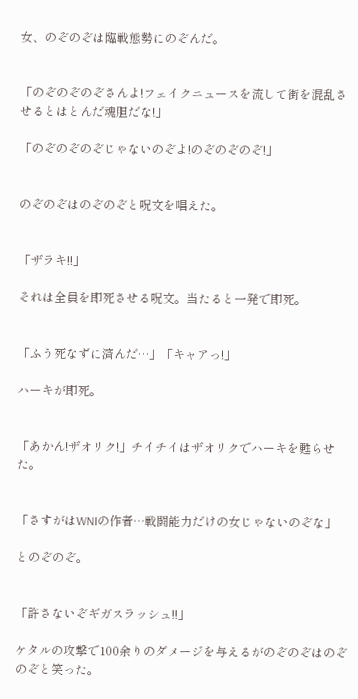女、のぞのぞは臨戦態勢にのぞんだ。


「のぞのぞのぞさんよ!フェイクニュースを流して街を混乱させるとはとんだ魂胆だな!」

「のぞのぞのぞじゃないのぞよ!のぞのぞのぞ!」


のぞのぞはのぞのぞと呪文を唱えた。


「ザラキ!!」

それは全員を即死させる呪文。当たると一発で即死。


「ふう死なずに済んだ…」「キャアっ!」

ハーキが即死。


「あかん!ザオリク!」チイチイはザオリクでハーキを甦らせた。


「さすがはWNIの作者…戦闘能力だけの女じゃないのぞな」

とのぞのぞ。


「許さないぞギガスラッシュ!!」

ケタルの攻撃で100余りのダメージを与えるがのぞのぞはのぞのぞと笑った。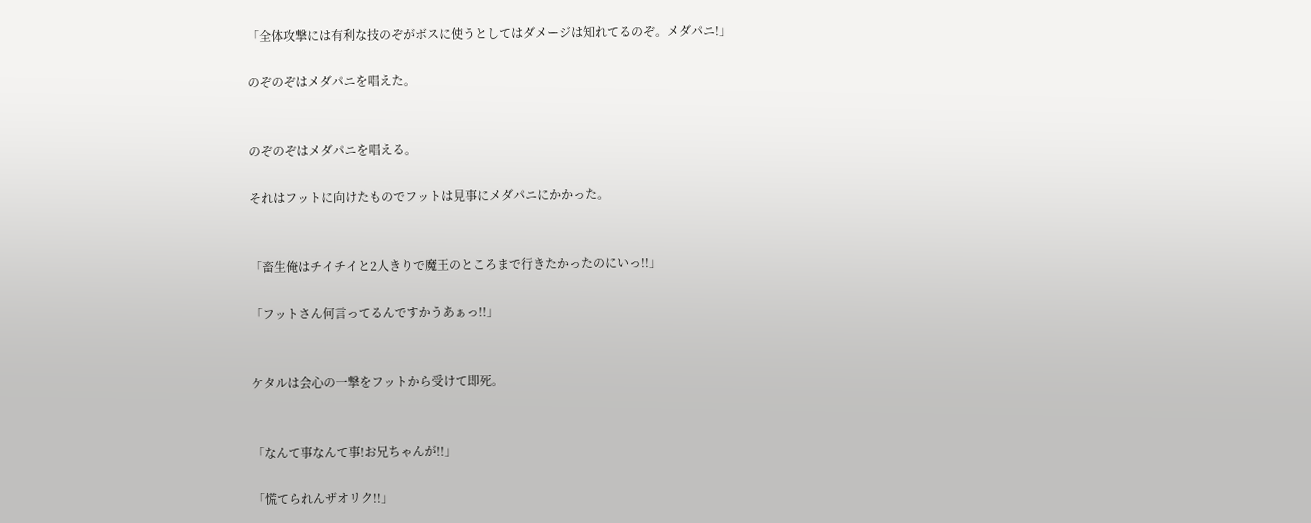「全体攻撃には有利な技のぞがボスに使うとしてはダメージは知れてるのぞ。メダパニ!」

のぞのぞはメダパニを唱えた。


のぞのぞはメダパニを唱える。

それはフットに向けたものでフットは見事にメダパニにかかった。


「畜生俺はチイチイと2人きりで魔王のところまで行きたかったのにいっ!!」

「フットさん何言ってるんですかうあぁっ!!」


ケタルは会心の一撃をフットから受けて即死。


「なんて事なんて事!お兄ちゃんが!!」

「慌てられんザオリク!!」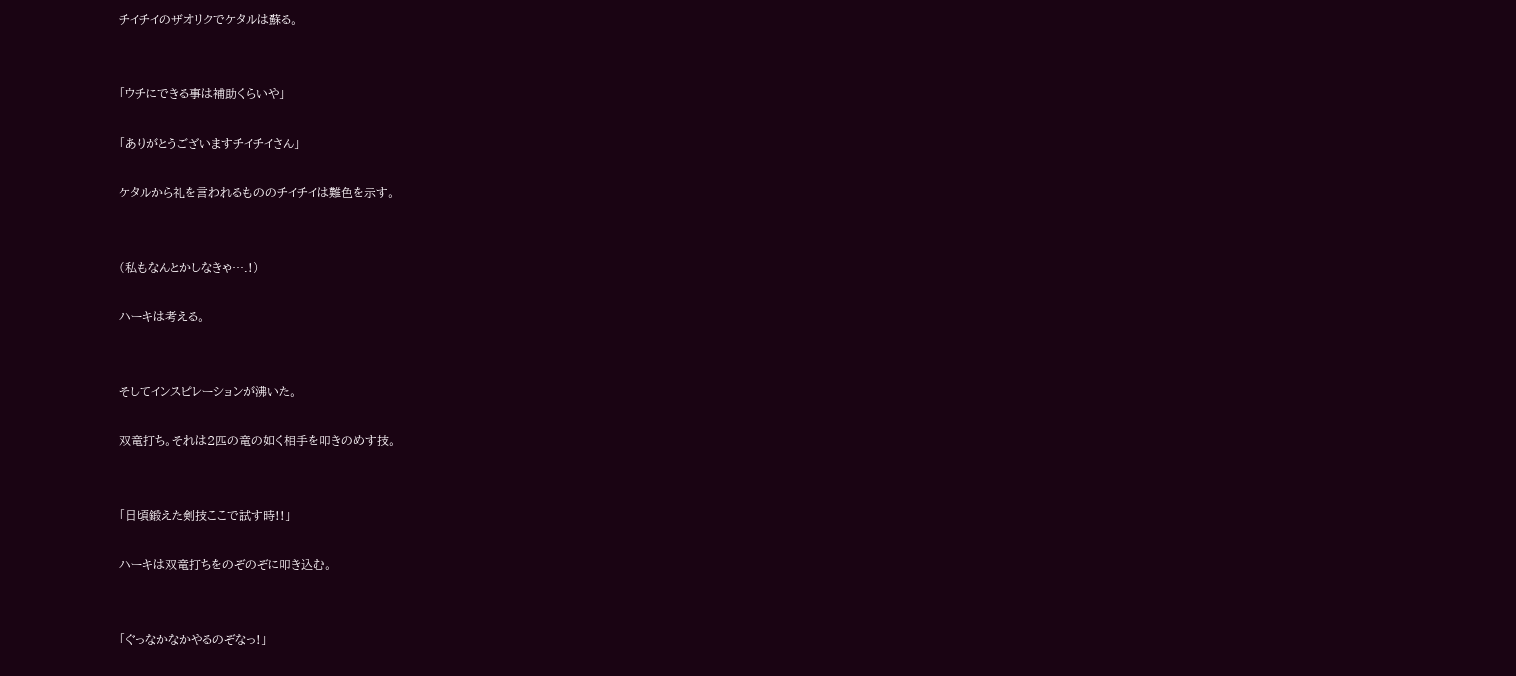チイチイのザオリクでケタルは蘇る。


「ウチにできる事は補助くらいや」

「ありがとうございますチイチイさん」

ケタルから礼を言われるもののチイチイは難色を示す。


(私もなんとかしなきゃ….!)

ハーキは考える。


そしてインスピレーションが沸いた。

双竜打ち。それは2匹の竜の如く相手を叩きのめす技。


「日頃鍛えた剣技ここで試す時!!」

ハーキは双竜打ちをのぞのぞに叩き込む。


「ぐっなかなかやるのぞなっ!」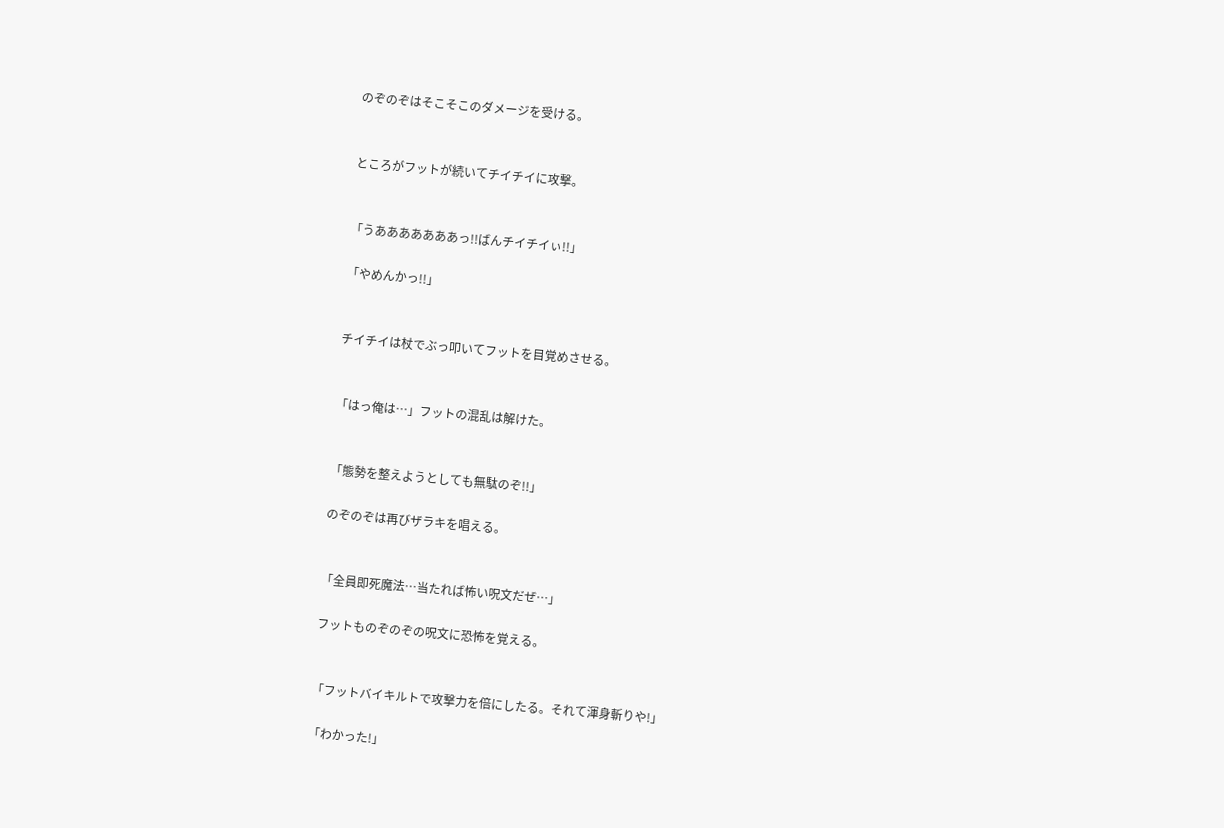のぞのぞはそこそこのダメージを受ける。


ところがフットが続いてチイチイに攻撃。


「うあああああああっ!!ばんチイチイぃ!!」

「やめんかっ!!」


チイチイは杖でぶっ叩いてフットを目覚めさせる。


「はっ俺は…」フットの混乱は解けた。


「態勢を整えようとしても無駄のぞ!!」

のぞのぞは再びザラキを唱える。


「全員即死魔法…当たれば怖い呪文だぜ…」

フットものぞのぞの呪文に恐怖を覚える。


「フットバイキルトで攻撃力を倍にしたる。それて渾身斬りや!」

「わかった!」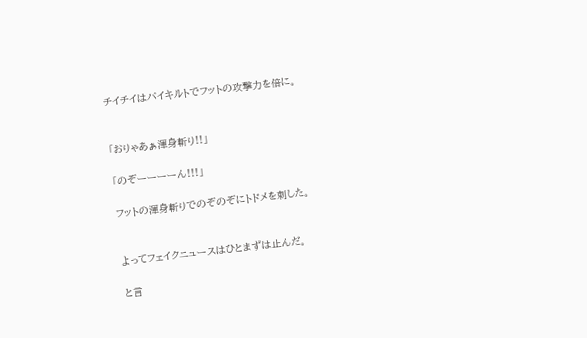チイチイはバイキルトでフットの攻撃力を倍に。


「おりゃあぁ渾身斬り!!」

「のぞーーーーん!!!」

フットの渾身斬りでのぞのぞにトドメを刺した。


よってフェイクニュースはひとまずは止んだ。

と言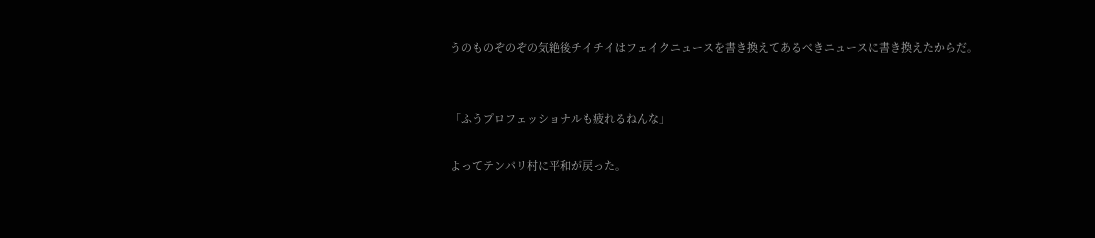うのものぞのぞの気絶後チイチイはフェイクニュースを書き換えてあるべきニュースに書き換えたからだ。


「ふうプロフェッショナルも疲れるねんな」

よってテンパリ村に平和が戻った。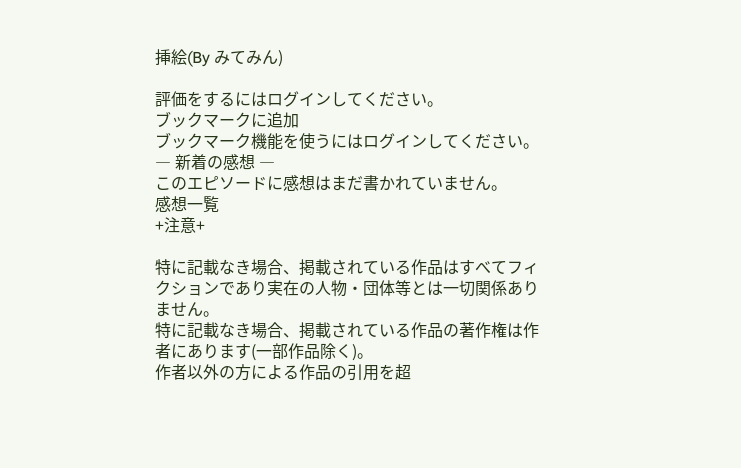挿絵(By みてみん)

評価をするにはログインしてください。
ブックマークに追加
ブックマーク機能を使うにはログインしてください。
― 新着の感想 ―
このエピソードに感想はまだ書かれていません。
感想一覧
+注意+

特に記載なき場合、掲載されている作品はすべてフィクションであり実在の人物・団体等とは一切関係ありません。
特に記載なき場合、掲載されている作品の著作権は作者にあります(一部作品除く)。
作者以外の方による作品の引用を超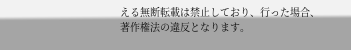える無断転載は禁止しており、行った場合、著作権法の違反となります。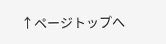↑ページトップへ